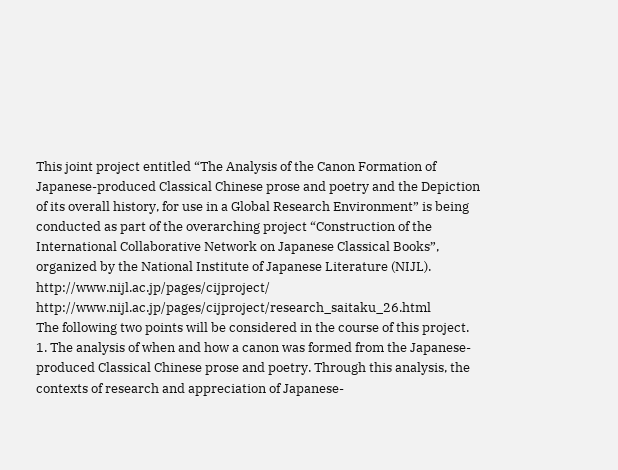This joint project entitled “The Analysis of the Canon Formation of Japanese-produced Classical Chinese prose and poetry and the Depiction of its overall history, for use in a Global Research Environment” is being conducted as part of the overarching project “Construction of the International Collaborative Network on Japanese Classical Books”, organized by the National Institute of Japanese Literature (NIJL).
http://www.nijl.ac.jp/pages/cijproject/
http://www.nijl.ac.jp/pages/cijproject/research_saitaku_26.html
The following two points will be considered in the course of this project.
1. The analysis of when and how a canon was formed from the Japanese-produced Classical Chinese prose and poetry. Through this analysis, the contexts of research and appreciation of Japanese-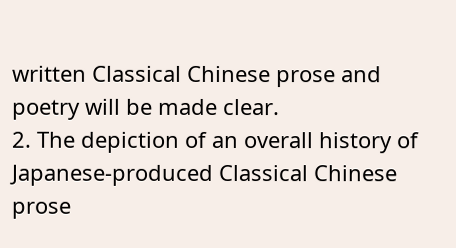written Classical Chinese prose and poetry will be made clear.
2. The depiction of an overall history of Japanese-produced Classical Chinese prose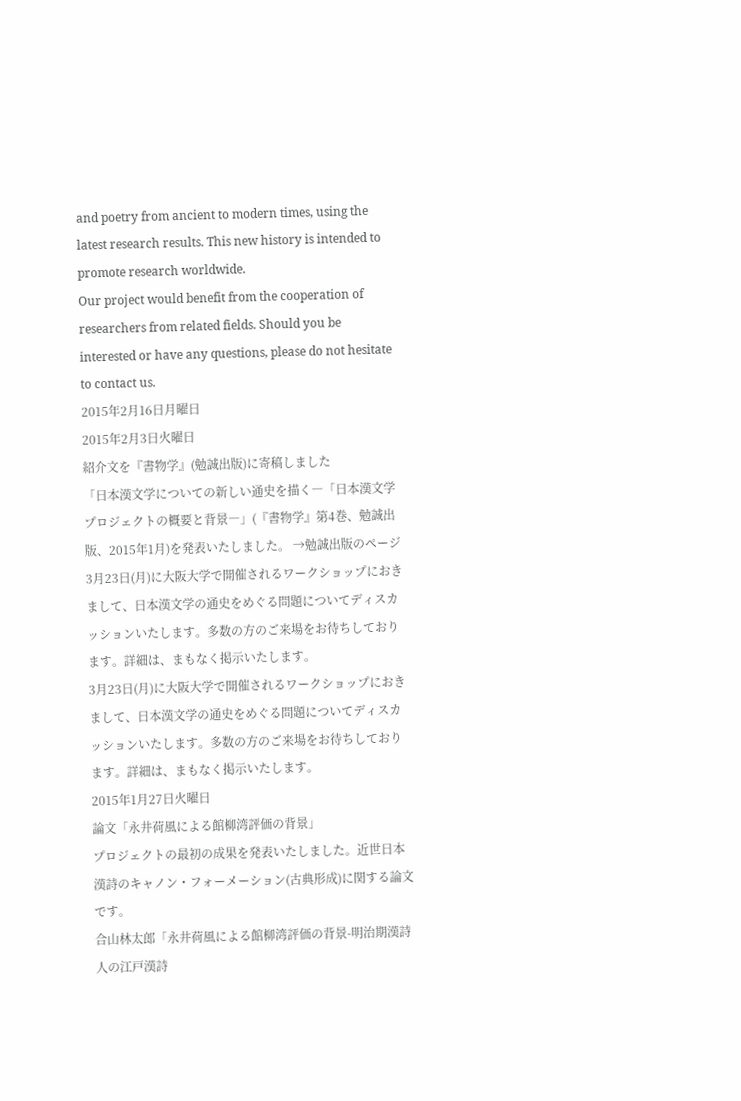and poetry from ancient to modern times, using the latest research results. This new history is intended to promote research worldwide.
Our project would benefit from the cooperation of researchers from related fields. Should you be interested or have any questions, please do not hesitate to contact us.
2015年2月16日月曜日
2015年2月3日火曜日
紹介文を『書物学』(勉誠出版)に寄稿しました
「日本漢文学についての新しい通史を描く―「日本漢文学プロジェクトの概要と背景―」(『書物学』第4巻、勉誠出版、2015年1月)を発表いたしました。 →勉誠出版のページ
3月23日(月)に大阪大学で開催されるワークショップにおきまして、日本漢文学の通史をめぐる問題についてディスカッションいたします。多数の方のご来場をお待ちしております。詳細は、まもなく掲示いたします。
3月23日(月)に大阪大学で開催されるワークショップにおきまして、日本漢文学の通史をめぐる問題についてディスカッションいたします。多数の方のご来場をお待ちしております。詳細は、まもなく掲示いたします。
2015年1月27日火曜日
論文「永井荷風による館柳湾評価の背景」
プロジェクトの最初の成果を発表いたしました。近世日本漢詩のキャノン・フォーメーション(古典形成)に関する論文です。
合山林太郎「永井荷風による館柳湾評価の背景-明治期漢詩人の江戸漢詩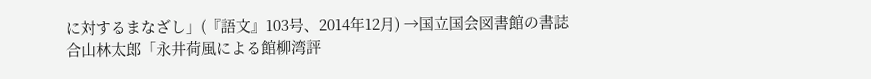に対するまなざし」(『語文』103号、2014年12月) →国立国会図書館の書誌
合山林太郎「永井荷風による館柳湾評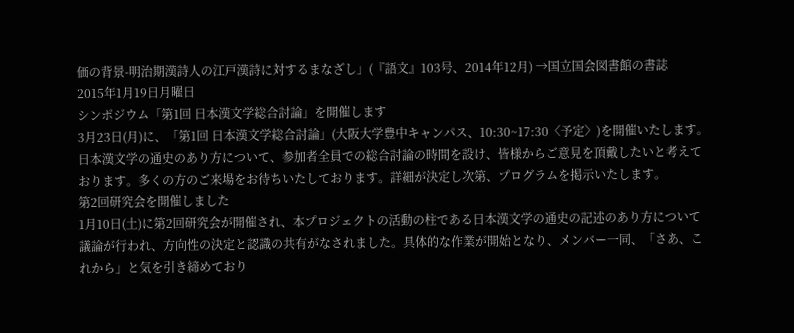価の背景-明治期漢詩人の江戸漢詩に対するまなざし」(『語文』103号、2014年12月) →国立国会図書館の書誌
2015年1月19日月曜日
シンポジウム「第1回 日本漢文学総合討論」を開催します
3月23日(月)に、「第1回 日本漢文学総合討論」(大阪大学豊中キャンパス、10:30~17:30〈予定〉)を開催いたします。日本漢文学の通史のあり方について、参加者全員での総合討論の時間を設け、皆様からご意見を頂戴したいと考えております。多くの方のご来場をお待ちいたしております。詳細が決定し次第、プログラムを掲示いたします。
第2回研究会を開催しました
1月10日(土)に第2回研究会が開催され、本プロジェクトの活動の柱である日本漢文学の通史の記述のあり方について議論が行われ、方向性の決定と認識の共有がなされました。具体的な作業が開始となり、メンバー一同、「さあ、これから」と気を引き締めており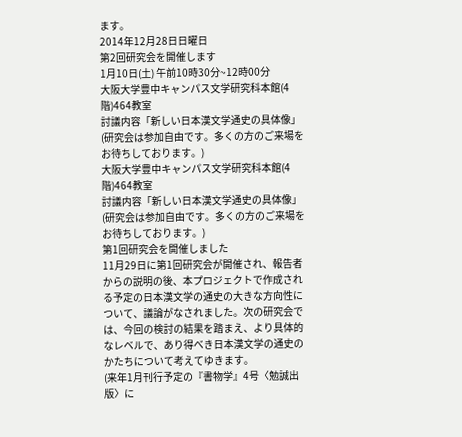ます。
2014年12月28日日曜日
第2回研究会を開催します
1月10日(土) 午前10時30分~12時00分
大阪大学豊中キャンパス文学研究科本館(4階)464教室
討議内容「新しい日本漢文学通史の具体像」
(研究会は参加自由です。多くの方のご来場をお待ちしております。)
大阪大学豊中キャンパス文学研究科本館(4階)464教室
討議内容「新しい日本漢文学通史の具体像」
(研究会は参加自由です。多くの方のご来場をお待ちしております。)
第1回研究会を開催しました
11月29日に第1回研究会が開催され、報告者からの説明の後、本プロジェクトで作成される予定の日本漢文学の通史の大きな方向性について、議論がなされました。次の研究会では、今回の検討の結果を踏まえ、より具体的なレベルで、あり得べき日本漢文学の通史のかたちについて考えてゆきます。
(来年1月刊行予定の『書物学』4号〈勉誠出版〉に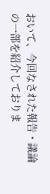おいて、今回なされた報告・議論の一部を紹介しておりま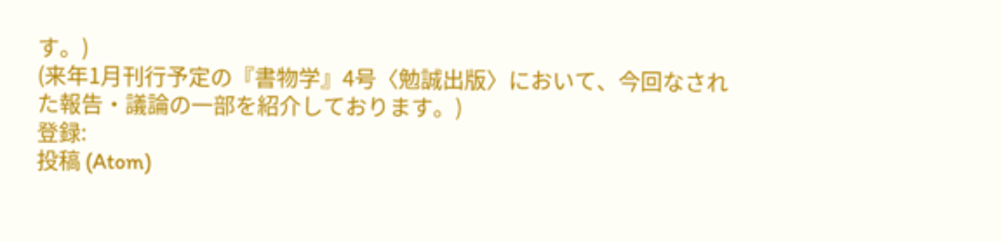す。)
(来年1月刊行予定の『書物学』4号〈勉誠出版〉において、今回なされた報告・議論の一部を紹介しております。)
登録:
投稿 (Atom)